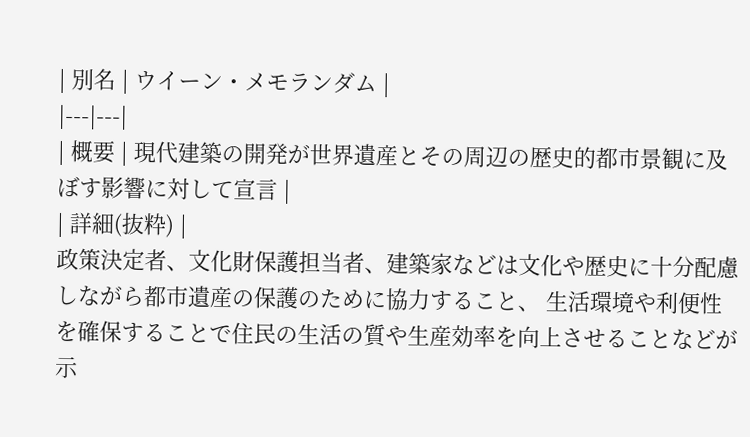| 別名 | ウイーン・メモランダム |
|---|---|
| 概要 | 現代建築の開発が世界遺産とその周辺の歴史的都市景観に及ぼす影響に対して宣言 |
| 詳細(抜粋) |
政策決定者、文化財保護担当者、建築家などは文化や歴史に十分配慮しながら都市遺産の保護のために協力すること、 生活環境や利便性を確保することで住民の生活の質や生産効率を向上させることなどが示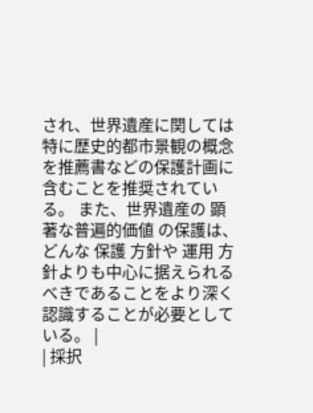され、世界遺産に関しては特に歴史的都市景観の概念を推薦書などの保護計画に含むことを推奨されている。 また、世界遺産の 顕著な普遍的価値 の保護は、どんな 保護 方針や 運用 方針よりも中心に据えられるべきであることをより深く認識することが必要としている。 |
| 採択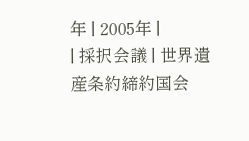年 | 2005年 |
| 採択会議 | 世界遺産条約締約国会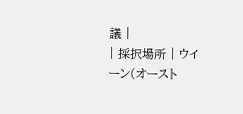議 |
| 採択場所 | ウイーン(オースト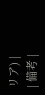リア) |
| 備考 |